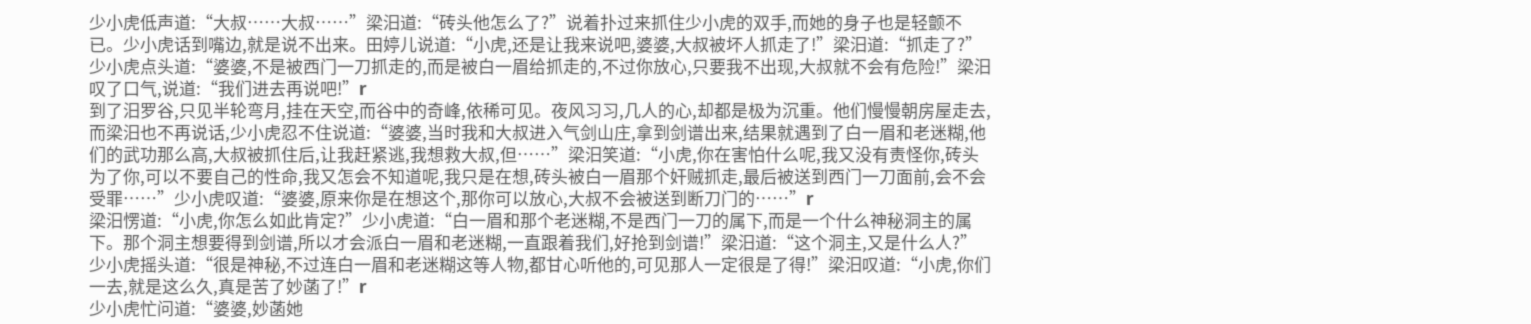少小虎低声道:“大叔……大叔……”梁汨道:“砖头他怎么了?”说着扑过来抓住少小虎的双手,而她的身子也是轻颤不已。少小虎话到嘴边,就是说不出来。田婷儿说道:“小虎,还是让我来说吧,婆婆,大叔被坏人抓走了!”梁汨道:“抓走了?”少小虎点头道:“婆婆,不是被西门一刀抓走的,而是被白一眉给抓走的,不过你放心,只要我不出现,大叔就不会有危险!”梁汨叹了口气,说道:“我们进去再说吧!”r
到了汨罗谷,只见半轮弯月,挂在天空,而谷中的奇峰,依稀可见。夜风习习,几人的心,却都是极为沉重。他们慢慢朝房屋走去,而梁汨也不再说话,少小虎忍不住说道:“婆婆,当时我和大叔进入气剑山庄,拿到剑谱出来,结果就遇到了白一眉和老迷糊,他们的武功那么高,大叔被抓住后,让我赶紧逃,我想救大叔,但……”梁汨笑道:“小虎,你在害怕什么呢,我又没有责怪你,砖头为了你,可以不要自己的性命,我又怎会不知道呢,我只是在想,砖头被白一眉那个奸贼抓走,最后被送到西门一刀面前,会不会受罪……”少小虎叹道:“婆婆,原来你是在想这个,那你可以放心,大叔不会被送到断刀门的……”r
梁汨愣道:“小虎,你怎么如此肯定?”少小虎道:“白一眉和那个老迷糊,不是西门一刀的属下,而是一个什么神秘洞主的属下。那个洞主想要得到剑谱,所以才会派白一眉和老迷糊,一直跟着我们,好抢到剑谱!”梁汨道:“这个洞主,又是什么人?”少小虎摇头道:“很是神秘,不过连白一眉和老迷糊这等人物,都甘心听他的,可见那人一定很是了得!”梁汨叹道:“小虎,你们一去,就是这么久,真是苦了妙菡了!”r
少小虎忙问道:“婆婆,妙菡她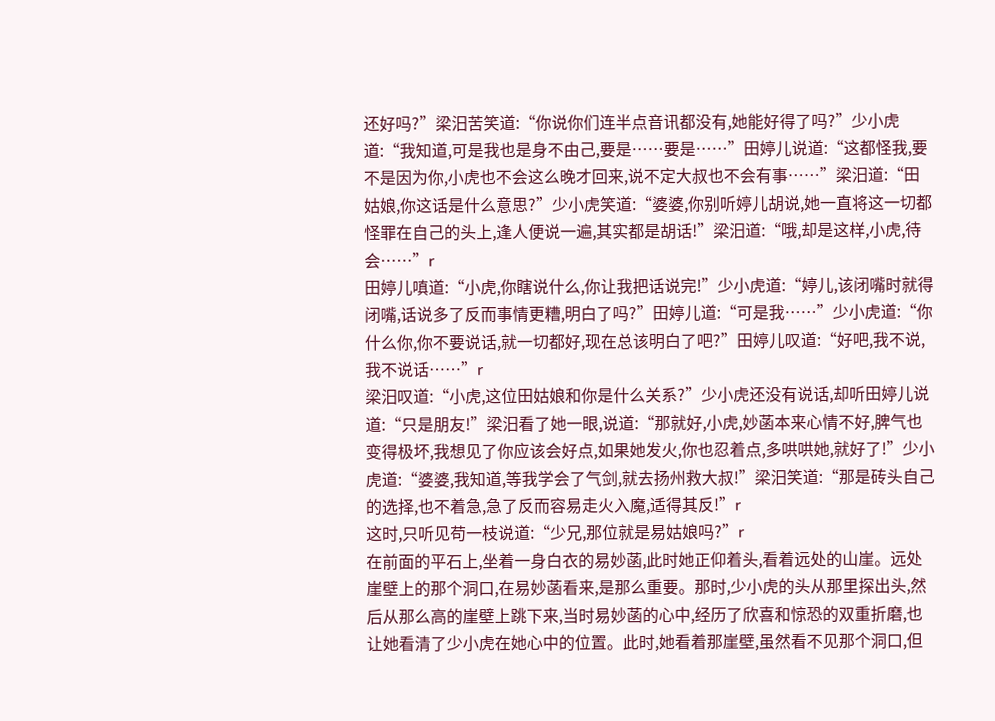还好吗?”梁汨苦笑道:“你说你们连半点音讯都没有,她能好得了吗?”少小虎道:“我知道,可是我也是身不由己,要是……要是……”田婷儿说道:“这都怪我,要不是因为你,小虎也不会这么晚才回来,说不定大叔也不会有事……”梁汨道:“田姑娘,你这话是什么意思?”少小虎笑道:“婆婆,你别听婷儿胡说,她一直将这一切都怪罪在自己的头上,逢人便说一遍,其实都是胡话!”梁汨道:“哦,却是这样,小虎,待会……”r
田婷儿嗔道:“小虎,你瞎说什么,你让我把话说完!”少小虎道:“婷儿,该闭嘴时就得闭嘴,话说多了反而事情更糟,明白了吗?”田婷儿道:“可是我……”少小虎道:“你什么你,你不要说话,就一切都好,现在总该明白了吧?”田婷儿叹道:“好吧,我不说,我不说话……”r
梁汨叹道:“小虎,这位田姑娘和你是什么关系?”少小虎还没有说话,却听田婷儿说道:“只是朋友!”梁汨看了她一眼,说道:“那就好,小虎,妙菡本来心情不好,脾气也变得极坏,我想见了你应该会好点,如果她发火,你也忍着点,多哄哄她,就好了!”少小虎道:“婆婆,我知道,等我学会了气剑,就去扬州救大叔!”梁汨笑道:“那是砖头自己的选择,也不着急,急了反而容易走火入魔,适得其反!”r
这时,只听见苟一枝说道:“少兄,那位就是易姑娘吗?”r
在前面的平石上,坐着一身白衣的易妙菡,此时她正仰着头,看着远处的山崖。远处崖壁上的那个洞口,在易妙菡看来,是那么重要。那时,少小虎的头从那里探出头,然后从那么高的崖壁上跳下来,当时易妙菡的心中,经历了欣喜和惊恐的双重折磨,也让她看清了少小虎在她心中的位置。此时,她看着那崖壁,虽然看不见那个洞口,但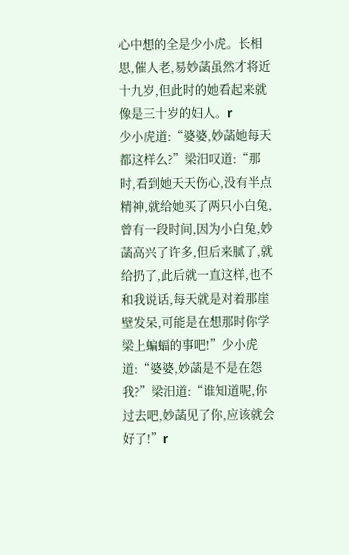心中想的全是少小虎。长相思,催人老,易妙菡虽然才将近十九岁,但此时的她看起来就像是三十岁的妇人。r
少小虎道:“婆婆,妙菡她每天都这样么?”梁汨叹道:“那时,看到她天天伤心,没有半点精神,就给她买了两只小白兔,曾有一段时间,因为小白兔,妙菡高兴了许多,但后来腻了,就给扔了,此后就一直这样,也不和我说话,每天就是对着那崖壁发呆,可能是在想那时你学梁上蝙蝠的事吧!”少小虎道:“婆婆,妙菡是不是在怨我?”梁汨道:“谁知道呢,你过去吧,妙菡见了你,应该就会好了!”r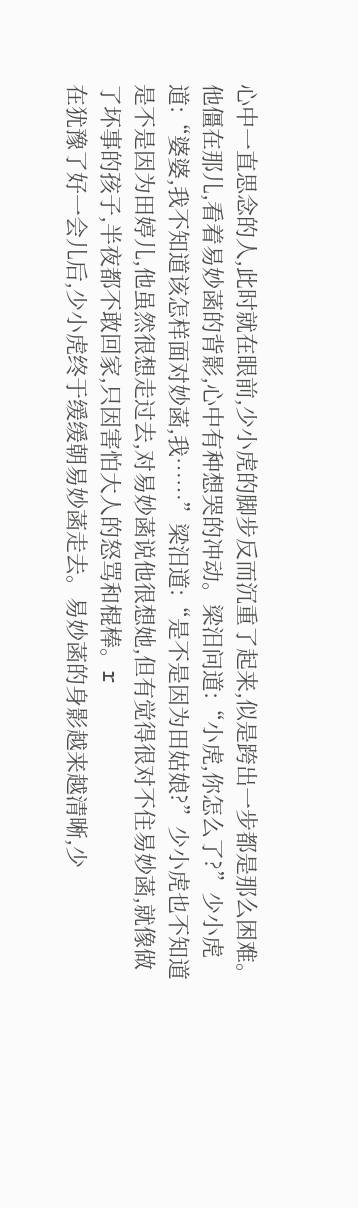心中一直思念的人,此时就在眼前,少小虎的脚步反而沉重了起来,似是跨出一步都是那么困难。他僵在那儿,看着易妙菡的背影,心中有种想哭的冲动。梁汨问道:“小虎,你怎么了?”少小虎道:“婆婆,我不知道该怎样面对妙菡,我……”梁汨道:“是不是因为田姑娘?”少小虎也不知道是不是因为田婷儿,他虽然很想走过去,对易妙菡说他很想她,但有觉得很对不住易妙菡,就像做了坏事的孩子,半夜都不敢回家,只因害怕大人的怒骂和棍棒。r
在犹豫了好一会儿后,少小虎终于缓缓朝易妙菡走去。易妙菡的身影越来越清晰,少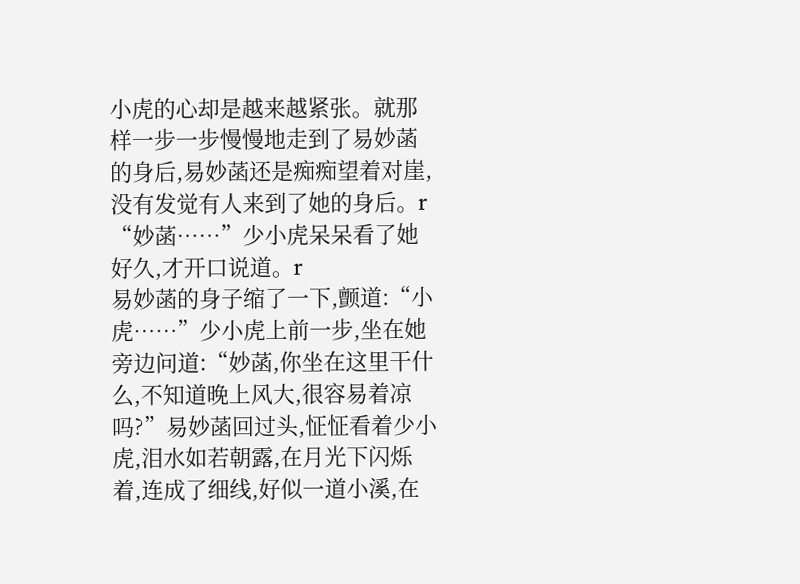小虎的心却是越来越紧张。就那样一步一步慢慢地走到了易妙菡的身后,易妙菡还是痴痴望着对崖,没有发觉有人来到了她的身后。r
“妙菡……”少小虎呆呆看了她好久,才开口说道。r
易妙菡的身子缩了一下,颤道:“小虎……”少小虎上前一步,坐在她旁边问道:“妙菡,你坐在这里干什么,不知道晚上风大,很容易着凉吗?”易妙菡回过头,怔怔看着少小虎,泪水如若朝露,在月光下闪烁着,连成了细线,好似一道小溪,在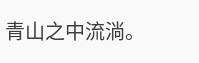青山之中流淌。